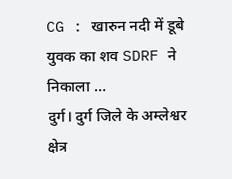CG : खारुन नदी में डूबे युवक का शव SDRF ने निकाला …
दुर्ग। दुर्ग जिले के अम्लेश्वर क्षेत्र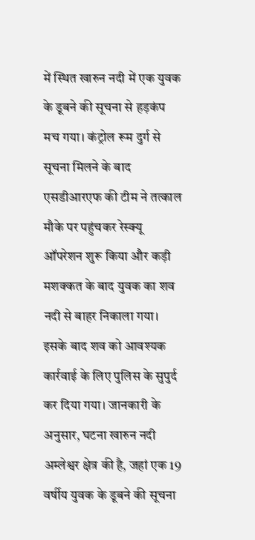में स्थित खारुन नदी में एक युवक के डूबने की सूचना से हड़कंप मच गया। कंट्रोल रूम दुर्ग से सूचना मिलने के बाद एसडीआरएफ की टीम ने तत्काल मौके पर पहुंचकर रेस्क्यू ऑपरेशन शुरू किया और कड़ी मशक्कत के बाद युवक का शव नदी से बाहर निकाला गया। इसके बाद शव को आवश्यक कार्रवाई के लिए पुलिस के सुपुर्द कर दिया गया। जानकारी के अनुसार, घटना खारुन नदी अम्लेश्वर क्षेत्र की है, जहां एक 19 वर्षीय युवक के डूबने की सूचना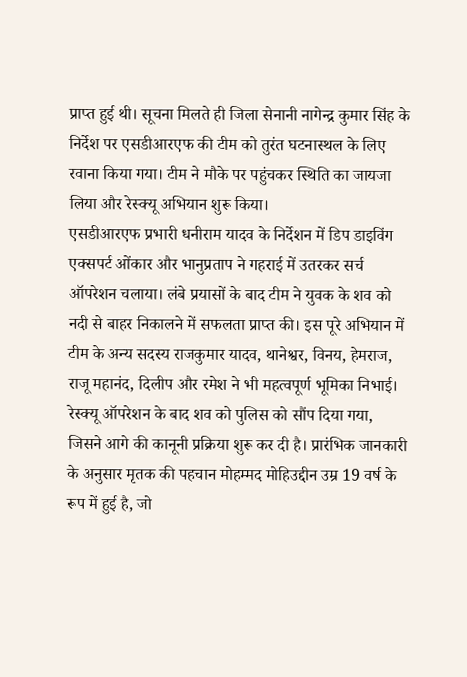प्राप्त हुई थी। सूचना मिलते ही जिला सेनानी नागेन्द्र कुमार सिंह के निर्देश पर एसडीआरएफ की टीम को तुरंत घटनास्थल के लिए रवाना किया गया। टीम ने मौके पर पहुंचकर स्थिति का जायजा लिया और रेस्क्यू अभियान शुरू किया।
एसडीआरएफ प्रभारी धनीराम यादव के निर्देशन में डिप डाइविंग एक्सपर्ट ओंकार और भानुप्रताप ने गहराई में उतरकर सर्च ऑपरेशन चलाया। लंबे प्रयासों के बाद टीम ने युवक के शव को नदी से बाहर निकालने में सफलता प्राप्त की। इस पूरे अभियान में टीम के अन्य सदस्य राजकुमार यादव, थानेश्वर, विनय, हेमराज, राजू महानंद, दिलीप और रमेश ने भी महत्वपूर्ण भूमिका निभाई। रेस्क्यू ऑपरेशन के बाद शव को पुलिस को सौंप दिया गया, जिसने आगे की कानूनी प्रक्रिया शुरू कर दी है। प्रारंभिक जानकारी के अनुसार मृतक की पहचान मोहम्मद मोहिउद्दीन उम्र 19 वर्ष के रूप में हुई है, जो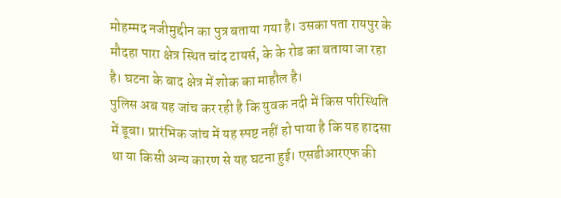मोहम्मद नजीमुद्दीन का पुत्र बताया गया है। उसका पता रायपुर के मौदहा पारा क्षेत्र स्थित चांद टायर्स, के के रोड का बताया जा रहा है। घटना के बाद क्षेत्र में शोक का माहौल है।
पुलिस अब यह जांच कर रही है कि युवक नदी में किस परिस्थिति में डूबा। प्रारंभिक जांच में यह स्पष्ट नहीं हो पाया है कि यह हादसा था या किसी अन्य कारण से यह घटना हुई। एसडीआरएफ की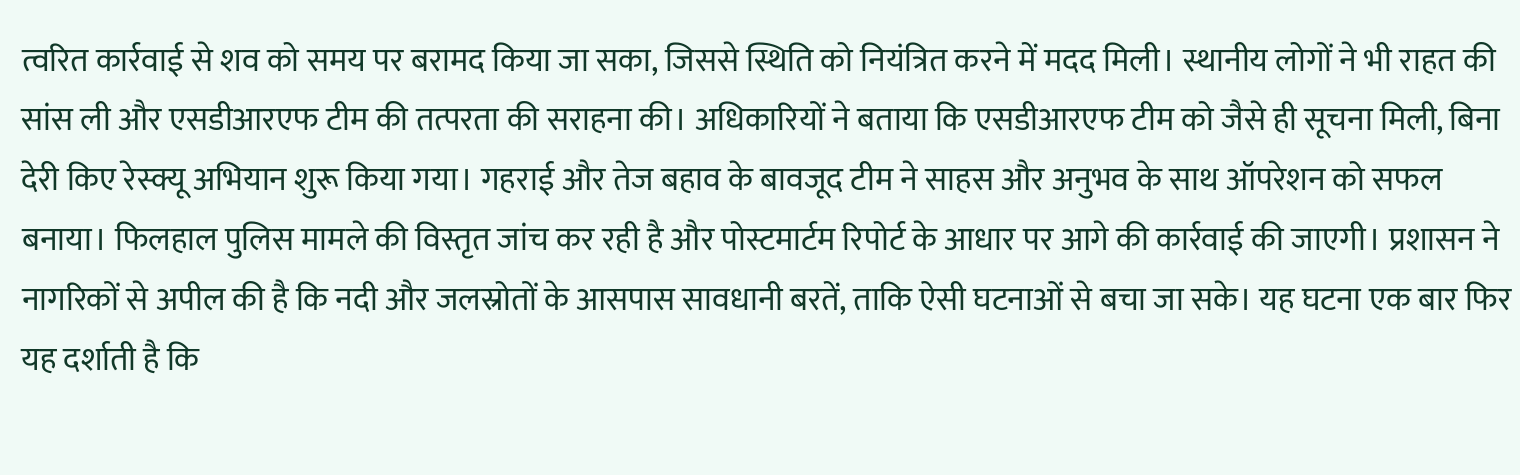त्वरित कार्रवाई से शव को समय पर बरामद किया जा सका, जिससे स्थिति को नियंत्रित करने में मदद मिली। स्थानीय लोगों ने भी राहत की सांस ली और एसडीआरएफ टीम की तत्परता की सराहना की। अधिकारियों ने बताया कि एसडीआरएफ टीम को जैसे ही सूचना मिली, बिना देरी किए रेस्क्यू अभियान शुरू किया गया। गहराई और तेज बहाव के बावजूद टीम ने साहस और अनुभव के साथ ऑपरेशन को सफल बनाया। फिलहाल पुलिस मामले की विस्तृत जांच कर रही है और पोस्टमार्टम रिपोर्ट के आधार पर आगे की कार्रवाई की जाएगी। प्रशासन ने नागरिकों से अपील की है कि नदी और जलस्रोतों के आसपास सावधानी बरतें, ताकि ऐसी घटनाओं से बचा जा सके। यह घटना एक बार फिर यह दर्शाती है कि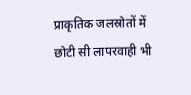प्राकृतिक जलस्रोतों में छोटी सी लापरवाही भी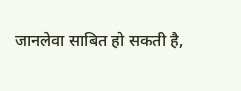जानलेवा साबित हो सकती है,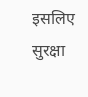इसलिए सुरक्षा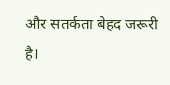और सतर्कता बेहद जरूरी है।